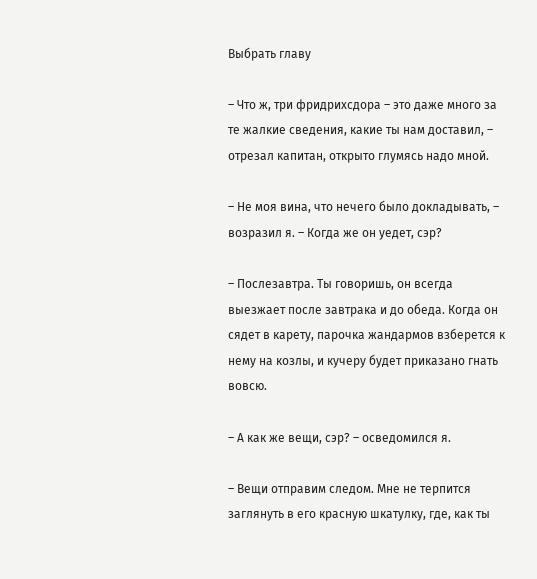Выбрать главу

– Что ж, три фридрихсдора – это даже много за те жалкие сведения, какие ты нам доставил, – отрезал капитан, открыто глумясь надо мной.

– Не моя вина, что нечего было докладывать, – возразил я. – Когда же он уедет, сэр?

– Послезавтра. Ты говоришь, он всегда выезжает после завтрака и до обеда. Когда он сядет в карету, парочка жандармов взберется к нему на козлы, и кучеру будет приказано гнать вовсю.

– А как же вещи, сэр? – осведомился я.

– Вещи отправим следом. Мне не терпится заглянуть в его красную шкатулку, где, как ты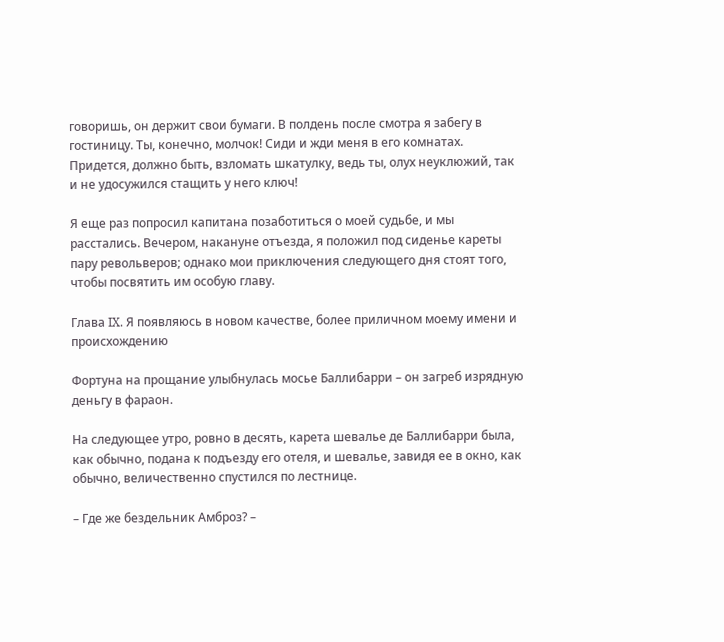говоришь, он держит свои бумаги. В полдень после смотра я забегу в гостиницу. Ты, конечно, молчок! Сиди и жди меня в его комнатах. Придется, должно быть, взломать шкатулку, ведь ты, олух неуклюжий, так и не удосужился стащить у него ключ!

Я еще раз попросил капитана позаботиться о моей судьбе, и мы расстались. Вечером, накануне отъезда, я положил под сиденье кареты пару револьверов; однако мои приключения следующего дня стоят того, чтобы посвятить им особую главу.

Глава IX. Я появляюсь в новом качестве, более приличном моему имени и происхождению

Фортуна на прощание улыбнулась мосье Баллибарри – он загреб изрядную деньгу в фараон.

На следующее утро, ровно в десять, карета шевалье де Баллибарри была, как обычно, подана к подъезду его отеля, и шевалье, завидя ее в окно, как обычно, величественно спустился по лестнице.

– Где же бездельник Амброз? –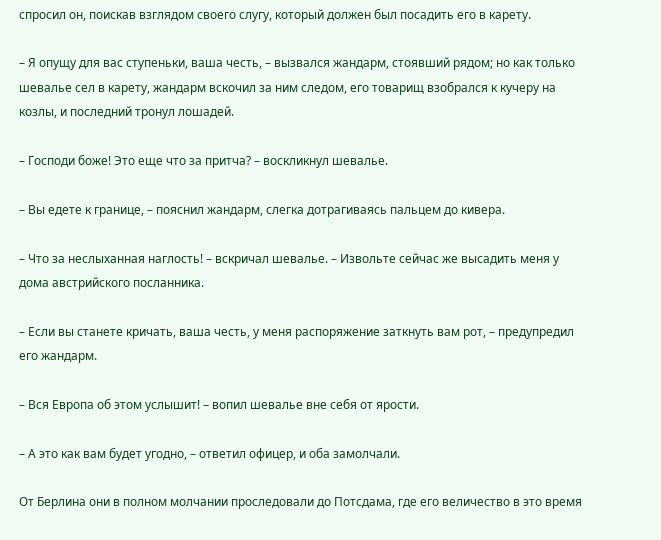спросил он, поискав взглядом своего слугу, который должен был посадить его в карету.

– Я опущу для вас ступеньки, ваша честь, – вызвался жандарм, стоявший рядом; но как только шевалье сел в карету, жандарм вскочил за ним следом, его товарищ взобрался к кучеру на козлы, и последний тронул лошадей.

– Господи боже! Это еще что за притча? – воскликнул шевалье.

– Вы едете к границе, – пояснил жандарм, слегка дотрагиваясь пальцем до кивера.

– Что за неслыханная наглость! – вскричал шевалье. – Извольте сейчас же высадить меня у дома австрийского посланника.

– Если вы станете кричать, ваша честь, у меня распоряжение заткнуть вам рот, – предупредил его жандарм.

– Вся Европа об этом услышит! – вопил шевалье вне себя от ярости.

– А это как вам будет угодно, – ответил офицер, и оба замолчали.

От Берлина они в полном молчании проследовали до Потсдама, где его величество в это время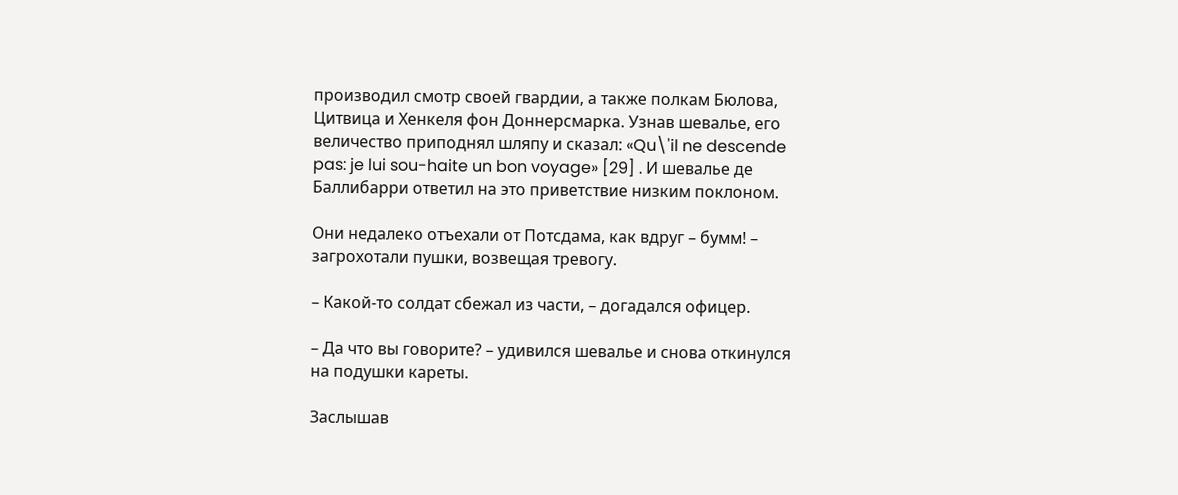производил смотр своей гвардии, а также полкам Бюлова, Цитвица и Хенкеля фон Доннерсмарка. Узнав шевалье, его величество приподнял шляпу и сказал: «Qu\'il ne descende pas: je lui sou-haite un bon voyage» [29] . И шевалье де Баллибарри ответил на это приветствие низким поклоном.

Они недалеко отъехали от Потсдама, как вдруг – бумм! – загрохотали пушки, возвещая тревогу.

– Какой-то солдат сбежал из части, – догадался офицер.

– Да что вы говорите? – удивился шевалье и снова откинулся на подушки кареты.

Заслышав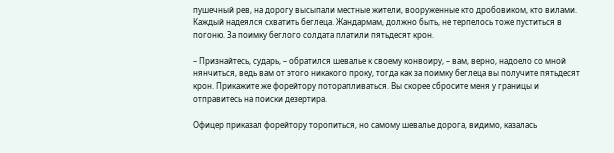пушечный рев, на дорогу высыпали местные жители, вооруженные кто дробовиком, кто вилами. Каждый надеялся схватить беглеца. Жандармам, должно быть, не терпелось тоже пуститься в погоню. За поимку беглого солдата платили пятьдесят крон.

– Признайтесь, сударь, – обратился шевалье к своему конвоиру, – вам, верно, надоело со мной нянчиться, ведь вам от этого никакого проку, тогда как за поимку беглеца вы получите пятьдесят крон. Прикажите же форейтору поторапливаться. Вы скорее сбросите меня у границы и отправитесь на поиски дезертира.

Офицер приказал форейтору торопиться, но самому шевалье дорога, видимо, казалась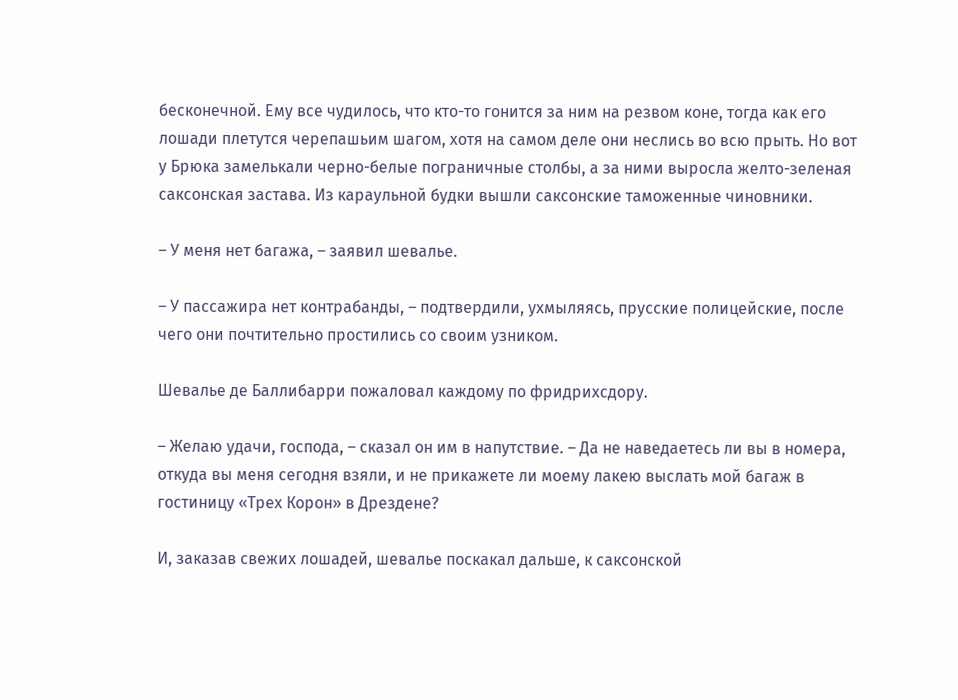бесконечной. Ему все чудилось, что кто-то гонится за ним на резвом коне, тогда как его лошади плетутся черепашьим шагом, хотя на самом деле они неслись во всю прыть. Но вот у Брюка замелькали черно-белые пограничные столбы, а за ними выросла желто-зеленая саксонская застава. Из караульной будки вышли саксонские таможенные чиновники.

– У меня нет багажа, – заявил шевалье.

– У пассажира нет контрабанды, – подтвердили, ухмыляясь, прусские полицейские, после чего они почтительно простились со своим узником.

Шевалье де Баллибарри пожаловал каждому по фридрихсдору.

– Желаю удачи, господа, – сказал он им в напутствие. – Да не наведаетесь ли вы в номера, откуда вы меня сегодня взяли, и не прикажете ли моему лакею выслать мой багаж в гостиницу «Трех Корон» в Дрездене?

И, заказав свежих лошадей, шевалье поскакал дальше, к саксонской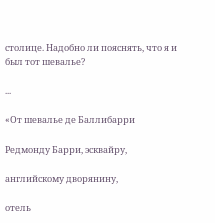столице. Надобно ли пояснять, что я и был тот шевалье?

...

«От шевалье де Баллибарри

Редмонду Барри, эсквайру,

английскому дворянину,

отель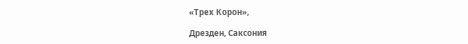«Трех Корон»,

Дрезден, Саксония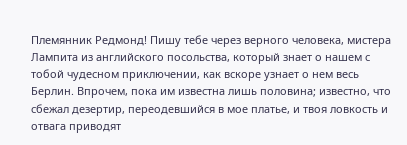Племянник Редмонд! Пишу тебе через верного человека, мистера Лампита из английского посольства, который знает о нашем с тобой чудесном приключении, как вскоре узнает о нем весь Берлин. Впрочем, пока им известна лишь половина; известно, что сбежал дезертир, переодевшийся в мое платье, и твоя ловкость и отвага приводят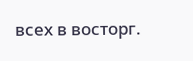всех в восторг.